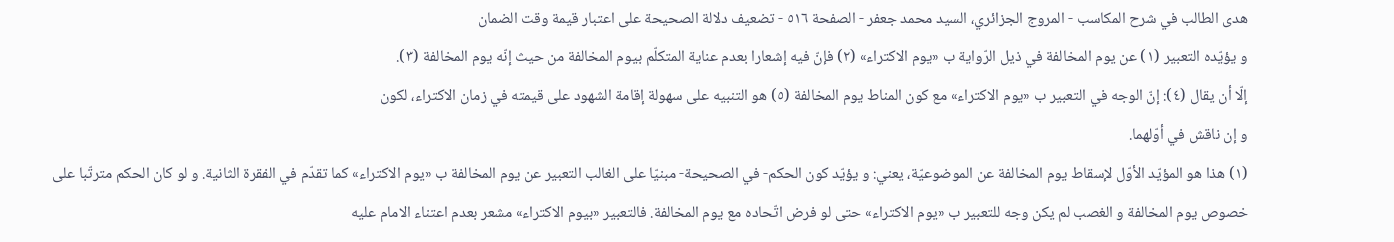هدى الطالب في شرح المكاسب - المروج الجزائري، السيد محمد جعفر - الصفحة ٥١٦ - تضعيف دلالة الصحيحة على اعتبار قيمة وقت الضمان
و يؤيّده التعبير (١) عن يوم المخالفة في ذيل الرّواية ب «يوم الاكتراء» (٢) فإنّ فيه إشعارا بعدم عناية المتكلّم بيوم المخالفة من حيث إنّه يوم المخالفة (٣).
إلّا أن يقال (٤): إنّ الوجه في التعبير ب «يوم الاكتراء» مع كون المناط يوم المخالفة (٥) هو التنبيه على سهولة إقامة الشهود على قيمته في زمان الاكتراء، لكون
و إن ناقش في أوّلهما.
(١) هذا هو المؤيّد الأوّل لإسقاط يوم المخالفة عن الموضوعيّة، يعني: و يؤيّد كون الحكم- في الصحيحة- مبنيّا على الغالب التعبير عن يوم المخالفة ب «يوم الاكتراء» كما تقدّم في الفقرة الثانية. و لو كان الحكم مترتّبا على خصوص يوم المخالفة و الغصب لم يكن وجه للتعبير ب «يوم الاكتراء» حتى لو فرض اتّحاده مع يوم المخالفة. فالتعبير «بيوم الاكتراء» مشعر بعدم اعتناء الامام عليه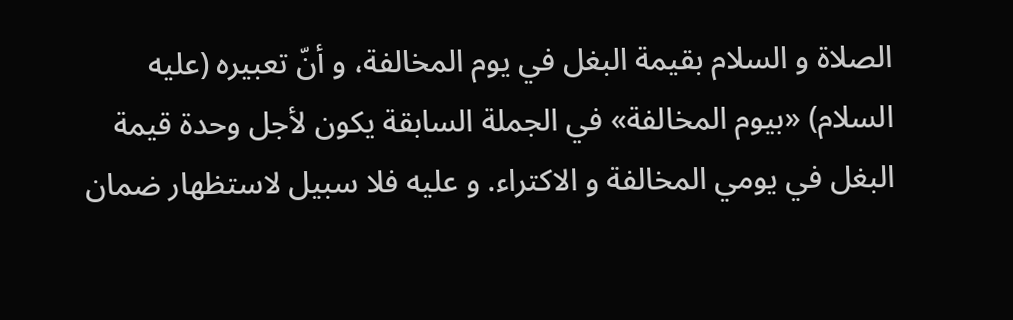الصلاة و السلام بقيمة البغل في يوم المخالفة، و أنّ تعبيره (عليه السلام) «بيوم المخالفة» في الجملة السابقة يكون لأجل وحدة قيمة البغل في يومي المخالفة و الاكتراء. و عليه فلا سبيل لاستظهار ضمان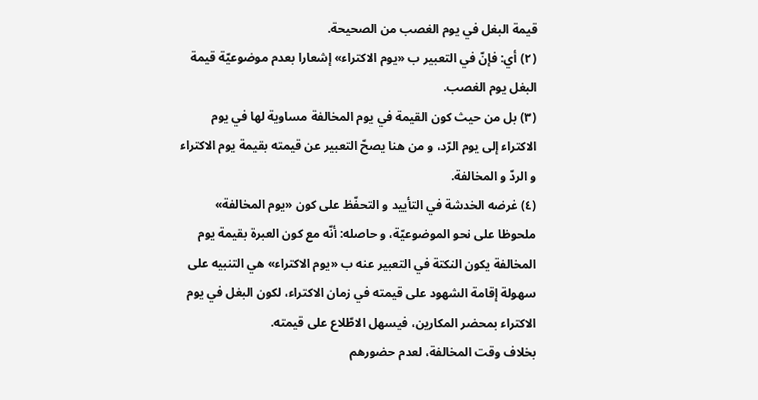قيمة البغل في يوم الغصب من الصحيحة.
(٢) أي: فإنّ في التعبير ب «يوم الاكتراء» إشعارا بعدم موضوعيّة قيمة البغل يوم الغصب.
(٣) بل من حيث كون القيمة في يوم المخالفة مساوية لها في يوم الاكتراء إلى يوم الرّد، و من هنا يصحّ التعبير عن قيمته بقيمة يوم الاكتراء و الردّ و المخالفة.
(٤) غرضه الخدشة في التأييد و التحفّظ على كون «يوم المخالفة» ملحوظا على نحو الموضوعيّة، و حاصله: أنّه مع كون العبرة بقيمة يوم المخالفة يكون النكتة في التعبير عنه ب «يوم الاكتراء» هي التنبيه على سهولة إقامة الشهود على قيمته في زمان الاكتراء، لكون البغل في يوم الاكتراء بمحضر المكارين، فيسهل الاطّلاع على قيمته.
بخلاف وقت المخالفة، لعدم حضورهم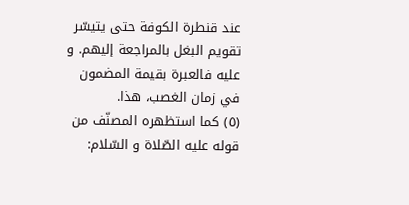عند قنطرة الكوفة حتى يتيسّر تقويم البغل بالمراجعة إليهم. و عليه فالعبرة بقيمة المضمون في زمان الغصب، هذا.
(٥) كما استظهره المصنّف من قوله عليه الصّلاة و السّلام: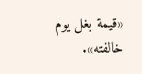«قيمة بغل يوم خالفته».